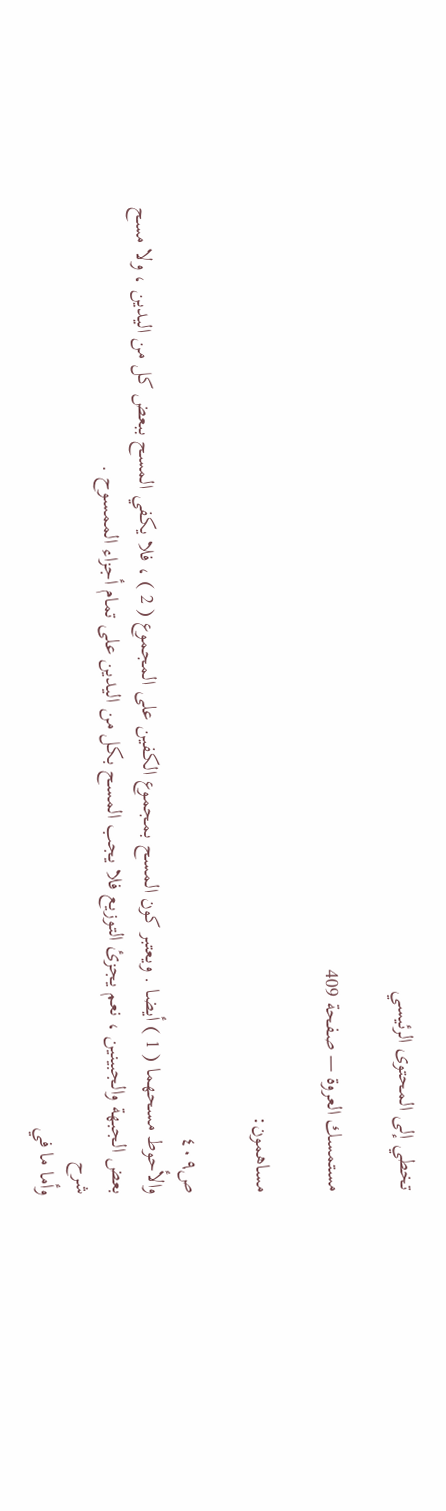تخطي إلى المحتوى الرئيسي

مستمسك العروة — صفحة 409

مساهمون:

ص٤٠٩
والأحوط مسحهما ( 1 ) أيضا . ويعتبر كون المسح بمجموع الكفين على المجموع ( 2 ) ، فلا يكفي المسح ببعض كل من اليدين ، ولا مسح بعض الجبهة والجبينين ، نعم يجزئ التوزيع فلا يجب المسح بكل من اليدين على تمام أجزاء الممسوح .
شرح
وأما ما في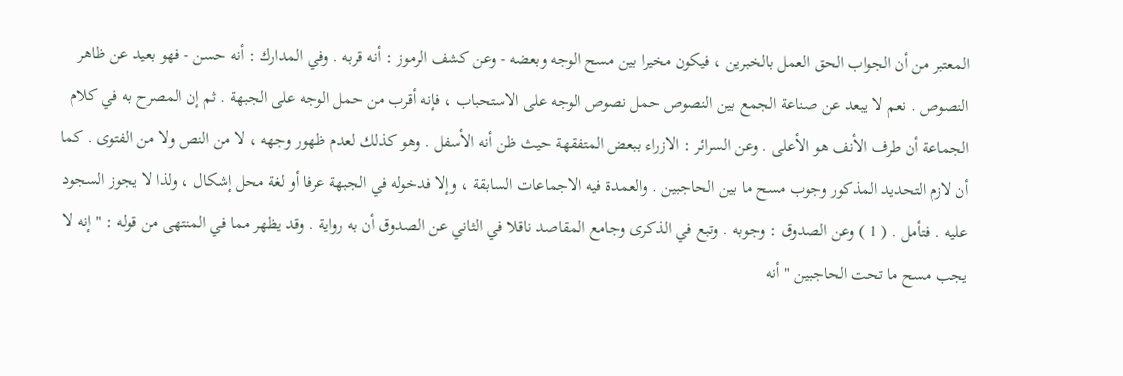المعتبر من أن الجواب الحق العمل بالخبرين ، فيكون مخيرا بين مسح الوجه وبعضه - وعن كشف الرموز : أنه قربه . وفي المدارك : أنه حسن - فهو بعيد عن ظاهر النصوص . نعم لا يبعد عن صناعة الجمع بين النصوص حمل نصوص الوجه على الاستحباب ، فإنه أقرب من حمل الوجه على الجبهة . ثم إن المصرح به في كلام الجماعة أن طرف الأنف هو الأعلى . وعن السرائر : الازراء ببعض المتفقهة حيث ظن أنه الأسفل . وهو كذلك لعدم ظهور وجهه ، لا من النص ولا من الفتوى . كما أن لازم التحديد المذكور وجوب مسح ما بين الحاجبين . والعمدة فيه الاجماعات السابقة ، وإلا فدخوله في الجبهة عرفا أو لغة محل إشكال ، ولذا لا يجوز السجود عليه . فتأمل . ( 1 ) وعن الصدوق : وجوبه . وتبع في الذكرى وجامع المقاصد ناقلا في الثاني عن الصدوق أن به رواية . وقد يظهر مما في المنتهى من قوله : " إنه لا يجب مسح ما تحت الحاجبين " أنه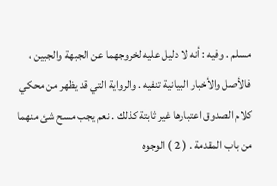مسلم . وفيه : أنه لا دليل عليه لخروجهما عن الجبهة والجبين ، فالأصل والأخبار البيانية تنفيه . والرواية التي قد يظهر من محكي كلام الصدوق اعتبارها غير ثابتة كذلك . نعم يجب مسح شئ منهما من باب المقدمة . ( 2 ) الوجوه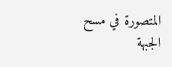المتصورة في مسح الجبهة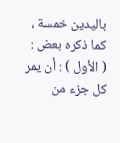باليدين خمسة ، كما ذكره بعض : ( الأول ) : أن يمر كل جزء من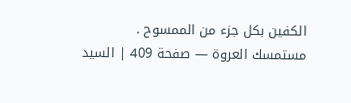الكفين بكل جزء من الممسوح .
مستمسك العروة — صفحة 409 | السيد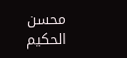محسن الحكيم